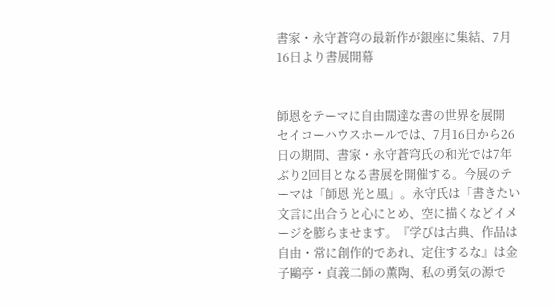書家・永守蒼穹の最新作が銀座に集結、7月16日より書展開幕


師恩をテーマに自由闊達な書の世界を展開
セイコーハウスホールでは、7月16日から26日の期間、書家・永守蒼穹氏の和光では7年ぶり2回目となる書展を開催する。今展のテーマは「師恩 光と風」。永守氏は「書きたい文言に出合うと心にとめ、空に描くなどイメージを膨らませます。『学びは古典、作品は自由・常に創作的であれ、定住するな』は金子鷗亭・貞義二師の薫陶、私の勇気の源で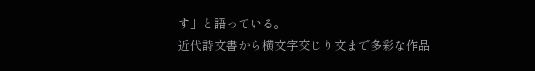す」と語っている。
近代詩文書から横文字交じり文まで多彩な作品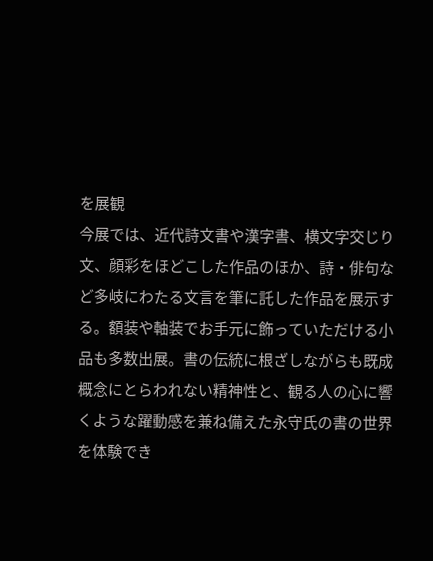を展観
今展では、近代詩文書や漢字書、横文字交じり文、顔彩をほどこした作品のほか、詩・俳句など多岐にわたる文言を筆に託した作品を展示する。額装や軸装でお手元に飾っていただける小品も多数出展。書の伝統に根ざしながらも既成概念にとらわれない精神性と、観る人の心に響くような躍動感を兼ね備えた永守氏の書の世界を体験でき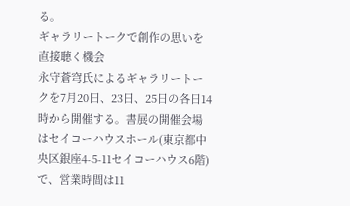る。
ギャラリートークで創作の思いを直接聴く機会
永守蒼穹氏によるギャラリートークを7月20日、23日、25日の各日14時から開催する。書展の開催会場はセイコーハウスホール(東京都中央区銀座4-5-11セイコーハウス6階)で、営業時間は11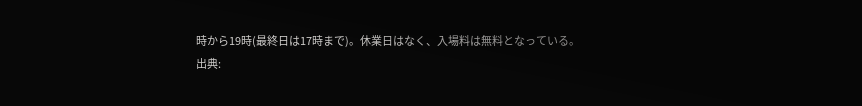時から19時(最終日は17時まで)。休業日はなく、入場料は無料となっている。
出典: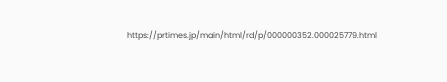https://prtimes.jp/main/html/rd/p/000000352.000025779.html